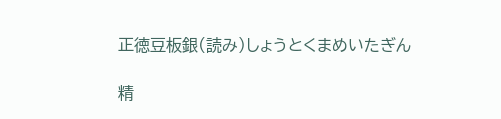正徳豆板銀(読み)しょうとくまめいたぎん

精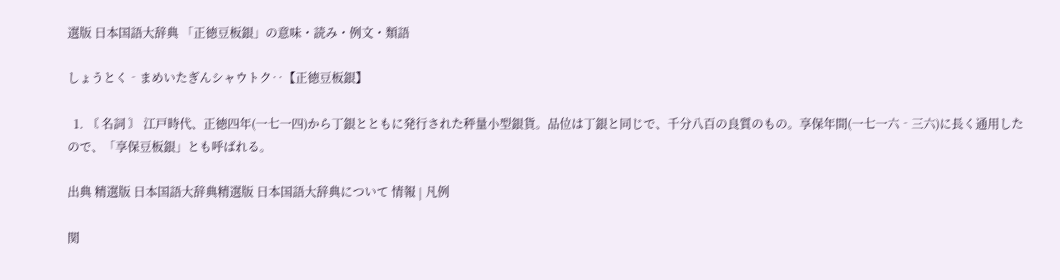選版 日本国語大辞典 「正徳豆板銀」の意味・読み・例文・類語

しょうとく‐まめいたぎんシャウトク‥【正徳豆板銀】

  1. 〘 名詞 〙 江戸時代、正徳四年(一七一四)から丁銀とともに発行された秤量小型銀貨。品位は丁銀と同じで、千分八百の良質のもの。享保年間(一七一六‐三六)に長く通用したので、「享保豆板銀」とも呼ばれる。

出典 精選版 日本国語大辞典精選版 日本国語大辞典について 情報 | 凡例

関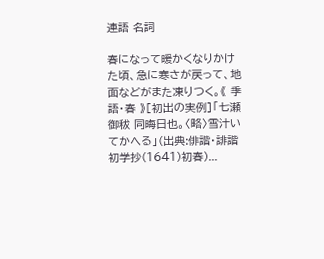連語 名詞

春になって暖かくなりかけた頃、急に寒さが戻って、地面などがまた凍りつく。《 季語・春 》[初出の実例]「七瀬御秡 同晦日也。〈略〉雪汁いてかへる」(出典:俳諧・誹諧初学抄(1641)初春)...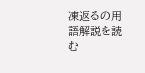凍返るの用語解説を読む